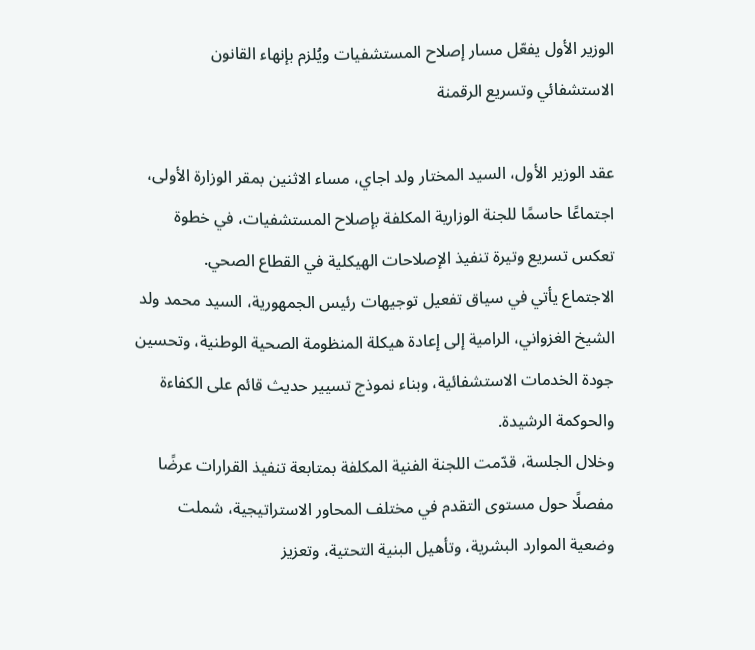الوزير الأول يفعّل مسار إصلاح المستشفيات ويُلزم بإنهاء القانون الاستشفائي وتسريع الرقمنة

عقد الوزير الأول، السيد المختار ولد اجاي، مساء الاثنين بمقر الوزارة الأولى، اجتماعًا حاسمًا للجنة الوزارية المكلفة بإصلاح المستشفيات، في خطوة تعكس تسريع وتيرة تنفيذ الإصلاحات الهيكلية في القطاع الصحي.
الاجتماع يأتي في سياق تفعيل توجيهات رئيس الجمهورية، السيد محمد ولد الشيخ الغزواني، الرامية إلى إعادة هيكلة المنظومة الصحية الوطنية، وتحسين جودة الخدمات الاستشفائية، وبناء نموذج تسيير حديث قائم على الكفاءة والحوكمة الرشيدة.
وخلال الجلسة، قدّمت اللجنة الفنية المكلفة بمتابعة تنفيذ القرارات عرضًا مفصلًا حول مستوى التقدم في مختلف المحاور الاستراتيجية، شملت وضعية الموارد البشرية، وتأهيل البنية التحتية، وتعزيز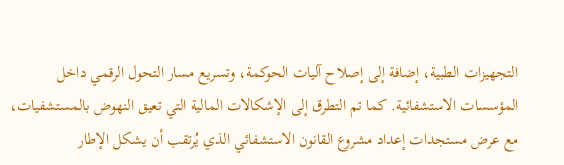التجهيزات الطبية، إضافة إلى إصلاح آليات الحوكمة، وتسريع مسار التحول الرقمي داخل المؤسسات الاستشفائية. كما تم التطرق إلى الإشكالات المالية التي تعيق النهوض بالمستشفيات، مع عرض مستجدات إعداد مشروع القانون الاستشفائي الذي يُرتقب أن يشكل الإطار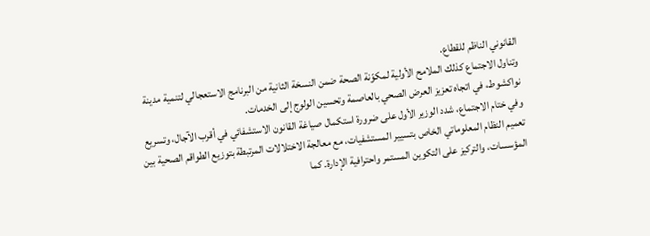القانوني الناظم للقطاع.
وتناول الاجتماع كذلك الملامح الأولية لمكوّنة الصحة ضمن النسخة الثانية من البرنامج الاستعجالي لتنمية مدينة نواكشوط، في اتجاه تعزيز العرض الصحي بالعاصمة وتحسين الولوج إلى الخدمات.
وفي ختام الاجتماع، شدد الوزير الأول على ضرورة استكمال صياغة القانون الاستشفائي في أقرب الآجال، وتسريع تعميم النظام المعلوماتي الخاص بتسيير المستشفيات، مع معالجة الاختلالات المرتبطة بتوزيع الطواقم الصحية بين المؤسسات، والتركيز على التكوين المستمر واحترافية الإدارة. كما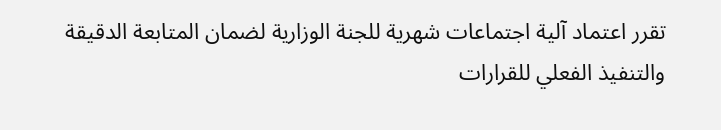تقرر اعتماد آلية اجتماعات شهرية للجنة الوزارية لضمان المتابعة الدقيقة والتنفيذ الفعلي للقرارات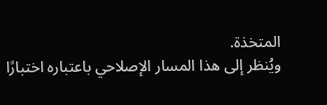المتخذة.
ويُنظر إلى هذا المسار الإصلاحي باعتباره اختبارًا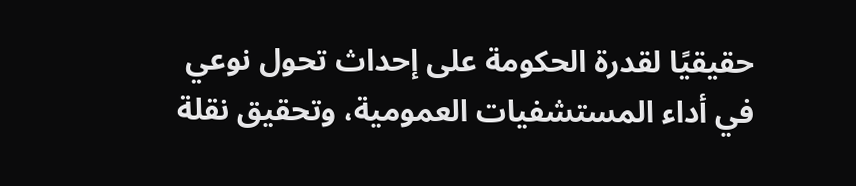حقيقيًا لقدرة الحكومة على إحداث تحول نوعي في أداء المستشفيات العمومية، وتحقيق نقلة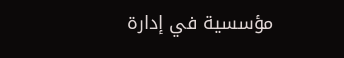مؤسسية في إدارة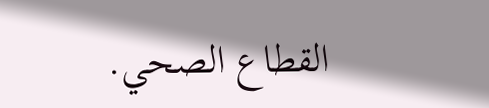القطاع الصحي.